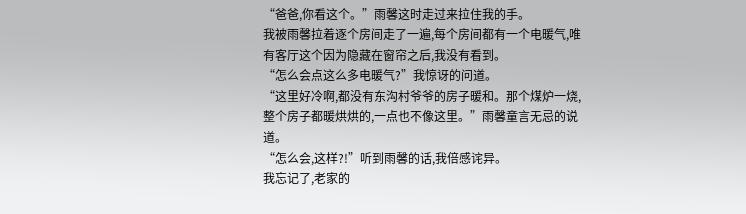“爸爸,你看这个。”雨馨这时走过来拉住我的手。
我被雨馨拉着逐个房间走了一遍,每个房间都有一个电暖气,唯有客厅这个因为隐藏在窗帘之后,我没有看到。
“怎么会点这么多电暖气?”我惊讶的问道。
“这里好冷啊,都没有东沟村爷爷的房子暖和。那个煤炉一烧,整个房子都暖烘烘的,一点也不像这里。”雨馨童言无忌的说道。
“怎么会,这样?!”听到雨馨的话,我倍感诧异。
我忘记了,老家的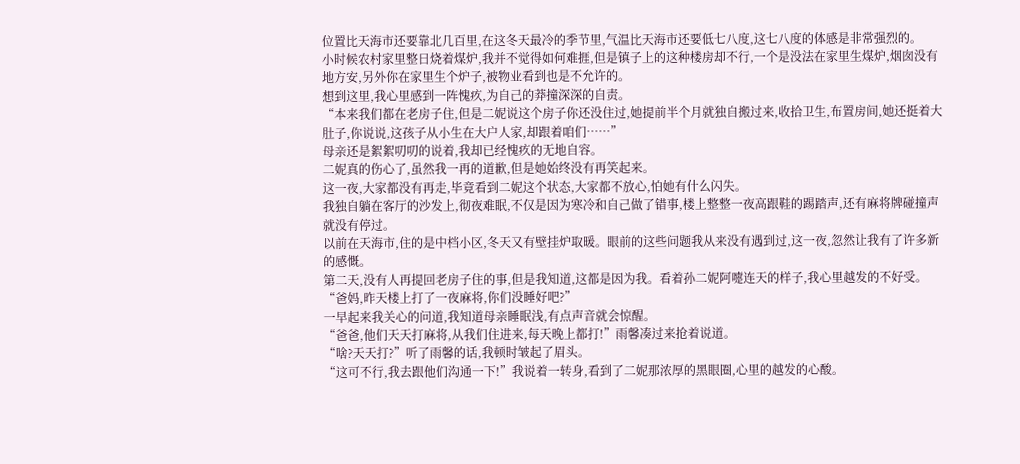位置比天海市还要靠北几百里,在这冬天最冷的季节里,气温比天海市还要低七八度,这七八度的体感是非常强烈的。
小时候农村家里整日烧着煤炉,我并不觉得如何难捱,但是镇子上的这种楼房却不行,一个是没法在家里生煤炉,烟囱没有地方安,另外你在家里生个炉子,被物业看到也是不允许的。
想到这里,我心里感到一阵愧疚,为自己的莽撞深深的自责。
“本来我们都在老房子住,但是二妮说这个房子你还没住过,她提前半个月就独自搬过来,收拾卫生,布置房间,她还挺着大肚子,你说说,这孩子从小生在大户人家,却跟着咱们……”
母亲还是絮絮叨叨的说着,我却已经愧疚的无地自容。
二妮真的伤心了,虽然我一再的道歉,但是她始终没有再笑起来。
这一夜,大家都没有再走,毕竟看到二妮这个状态,大家都不放心,怕她有什么闪失。
我独自躺在客厅的沙发上,彻夜难眠,不仅是因为寒冷和自己做了错事,楼上整整一夜高跟鞋的踢踏声,还有麻将牌碰撞声就没有停过。
以前在天海市,住的是中档小区,冬天又有壁挂炉取暖。眼前的这些问题我从来没有遇到过,这一夜,忽然让我有了许多新的感慨。
第二天,没有人再提回老房子住的事,但是我知道,这都是因为我。看着孙二妮阿嚏连天的样子,我心里越发的不好受。
“爸妈,昨天楼上打了一夜麻将,你们没睡好吧?”
一早起来我关心的问道,我知道母亲睡眠浅,有点声音就会惊醒。
“爸爸,他们天天打麻将,从我们住进来,每天晚上都打!”雨馨凑过来抢着说道。
“啥?天天打?”听了雨馨的话,我顿时皱起了眉头。
“这可不行,我去跟他们沟通一下!”我说着一转身,看到了二妮那浓厚的黑眼圈,心里的越发的心酸。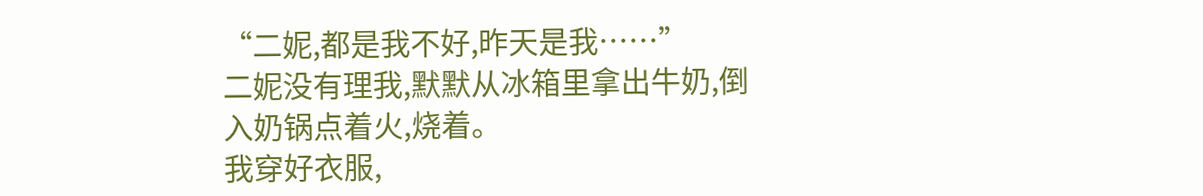“二妮,都是我不好,昨天是我……”
二妮没有理我,默默从冰箱里拿出牛奶,倒入奶锅点着火,烧着。
我穿好衣服,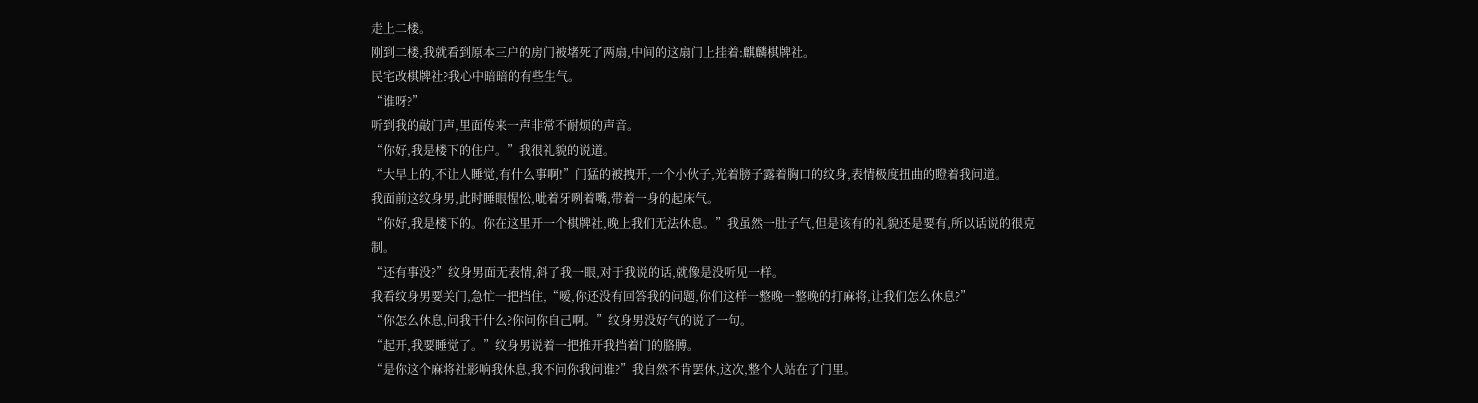走上二楼。
刚到二楼,我就看到原本三户的房门被堵死了两扇,中间的这扇门上挂着:麒麟棋牌社。
民宅改棋牌社?我心中暗暗的有些生气。
“谁呀?”
听到我的敲门声,里面传来一声非常不耐烦的声音。
“你好,我是楼下的住户。”我很礼貌的说道。
“大早上的,不让人睡觉,有什么事啊!”门猛的被拽开,一个小伙子,光着膀子露着胸口的纹身,表情极度扭曲的瞪着我问道。
我面前这纹身男,此时睡眼惺忪,呲着牙咧着嘴,带着一身的起床气。
“你好,我是楼下的。你在这里开一个棋牌社,晚上我们无法休息。”我虽然一肚子气,但是该有的礼貌还是要有,所以话说的很克制。
“还有事没?”纹身男面无表情,斜了我一眼,对于我说的话,就像是没听见一样。
我看纹身男要关门,急忙一把挡住,“嗳,你还没有回答我的问题,你们这样一整晚一整晚的打麻将,让我们怎么休息?”
“你怎么休息,问我干什么?你问你自己啊。”纹身男没好气的说了一句。
“起开,我要睡觉了。”纹身男说着一把推开我挡着门的胳膊。
“是你这个麻将社影响我休息,我不问你我问谁?”我自然不肯罢休,这次,整个人站在了门里。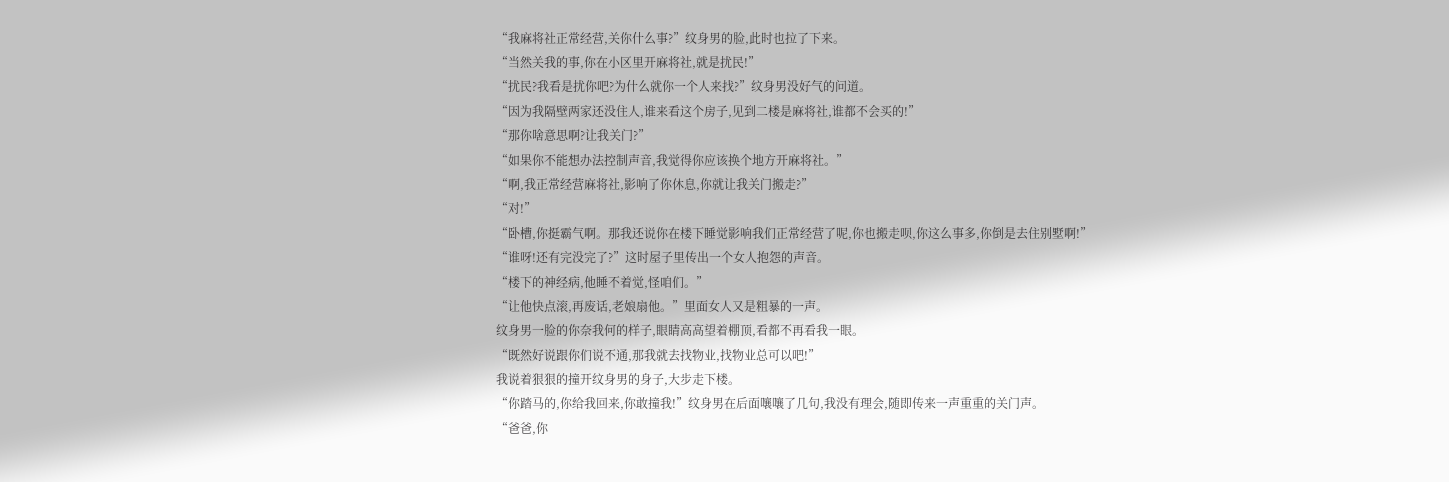“我麻将社正常经营,关你什么事?”纹身男的脸,此时也拉了下来。
“当然关我的事,你在小区里开麻将社,就是扰民!”
“扰民?我看是扰你吧?为什么就你一个人来找?”纹身男没好气的问道。
“因为我隔壁两家还没住人,谁来看这个房子,见到二楼是麻将社,谁都不会买的!”
“那你啥意思啊?让我关门?”
“如果你不能想办法控制声音,我觉得你应该换个地方开麻将社。”
“啊,我正常经营麻将社,影响了你休息,你就让我关门搬走?”
“对!”
“卧槽,你挺霸气啊。那我还说你在楼下睡觉影响我们正常经营了呢,你也搬走呗,你这么事多,你倒是去住别墅啊!”
“谁呀!还有完没完了?”这时屋子里传出一个女人抱怨的声音。
“楼下的神经病,他睡不着觉,怪咱们。”
“让他快点滚,再废话,老娘扇他。”里面女人又是粗暴的一声。
纹身男一脸的你奈我何的样子,眼睛高高望着棚顶,看都不再看我一眼。
“既然好说跟你们说不通,那我就去找物业,找物业总可以吧!”
我说着狠狠的撞开纹身男的身子,大步走下楼。
“你踏马的,你给我回来,你敢撞我!”纹身男在后面嚷嚷了几句,我没有理会,随即传来一声重重的关门声。
“爸爸,你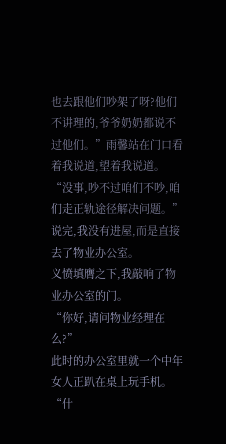也去跟他们吵架了呀?他们不讲理的,爷爷奶奶都说不过他们。”雨馨站在门口看着我说道,望着我说道。
“没事,吵不过咱们不吵,咱们走正轨途径解决问题。”说完,我没有进屋,而是直接去了物业办公室。
义愤填膺之下,我敲响了物业办公室的门。
“你好,请问物业经理在么?”
此时的办公室里就一个中年女人正趴在桌上玩手机。
“什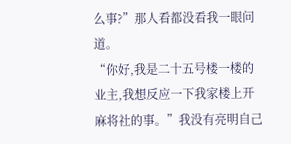么事?”那人看都没看我一眼问道。
“你好,我是二十五号楼一楼的业主,我想反应一下我家楼上开麻将社的事。”我没有亮明自己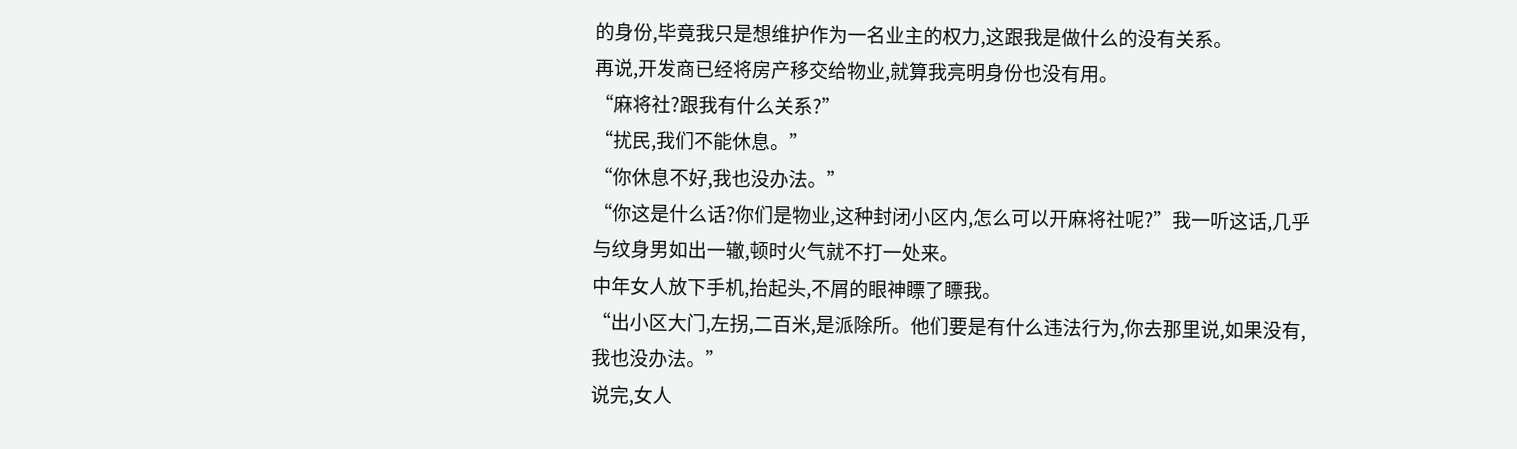的身份,毕竟我只是想维护作为一名业主的权力,这跟我是做什么的没有关系。
再说,开发商已经将房产移交给物业,就算我亮明身份也没有用。
“麻将社?跟我有什么关系?”
“扰民,我们不能休息。”
“你休息不好,我也没办法。”
“你这是什么话?你们是物业,这种封闭小区内,怎么可以开麻将社呢?”我一听这话,几乎与纹身男如出一辙,顿时火气就不打一处来。
中年女人放下手机,抬起头,不屑的眼神瞟了瞟我。
“出小区大门,左拐,二百米,是派除所。他们要是有什么违法行为,你去那里说,如果没有,我也没办法。”
说完,女人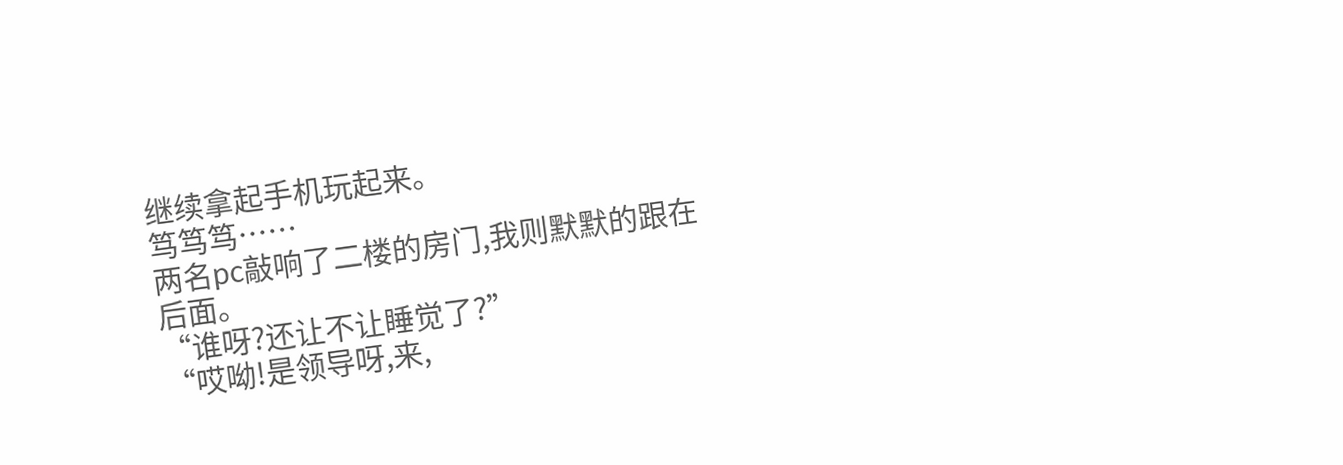继续拿起手机玩起来。
笃笃笃……
两名pc敲响了二楼的房门,我则默默的跟在后面。
“谁呀?还让不让睡觉了?”
“哎呦!是领导呀,来,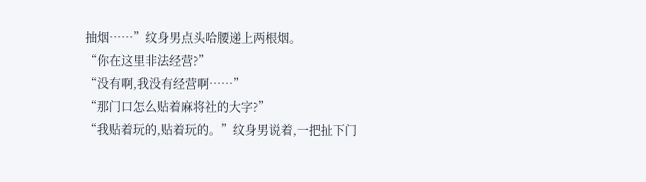抽烟……”纹身男点头哈腰递上两根烟。
“你在这里非法经营?”
“没有啊,我没有经营啊……”
“那门口怎么贴着麻将社的大字?”
“我贴着玩的,贴着玩的。”纹身男说着,一把扯下门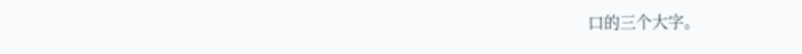口的三个大字。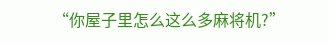“你屋子里怎么这么多麻将机?”